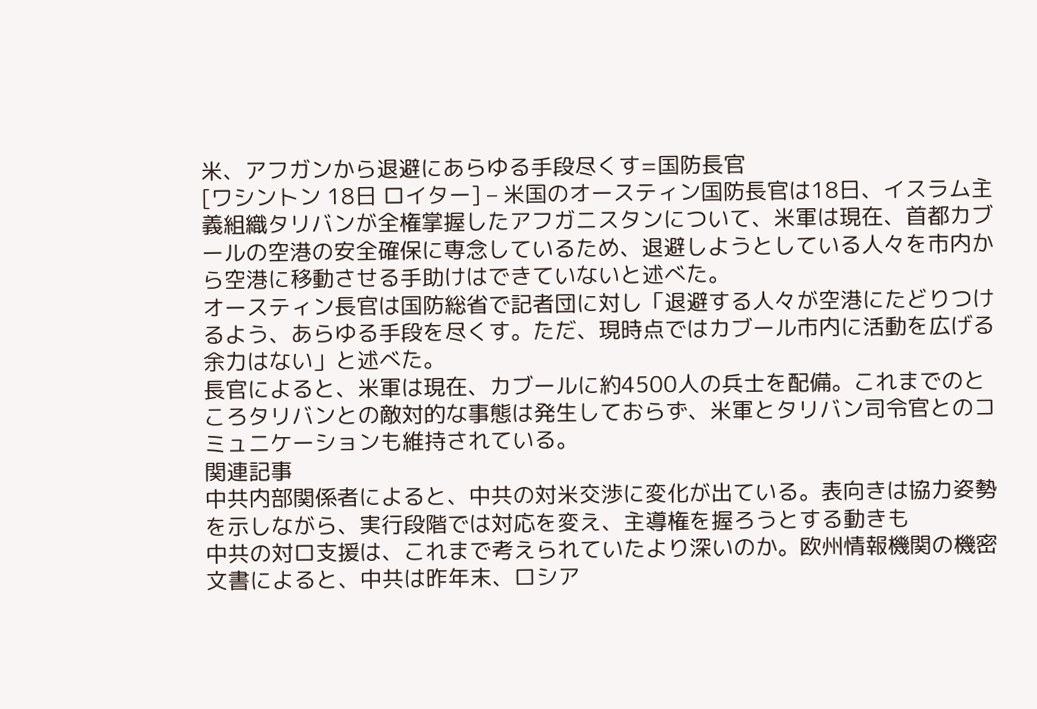米、アフガンから退避にあらゆる手段尽くす=国防長官
[ワシントン 18日 ロイター] – 米国のオースティン国防長官は18日、イスラム主義組織タリバンが全権掌握したアフガニスタンについて、米軍は現在、首都カブールの空港の安全確保に専念しているため、退避しようとしている人々を市内から空港に移動させる手助けはできていないと述べた。
オースティン長官は国防総省で記者団に対し「退避する人々が空港にたどりつけるよう、あらゆる手段を尽くす。ただ、現時点ではカブール市内に活動を広げる余力はない」と述べた。
長官によると、米軍は現在、カブールに約4500人の兵士を配備。これまでのところタリバンとの敵対的な事態は発生しておらず、米軍とタリバン司令官とのコミュニケーションも維持されている。
関連記事
中共内部関係者によると、中共の対米交渉に変化が出ている。表向きは協力姿勢を示しながら、実行段階では対応を変え、主導権を握ろうとする動きも
中共の対ロ支援は、これまで考えられていたより深いのか。欧州情報機関の機密文書によると、中共は昨年末、ロシア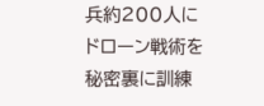兵約200人にドローン戦術を秘密裏に訓練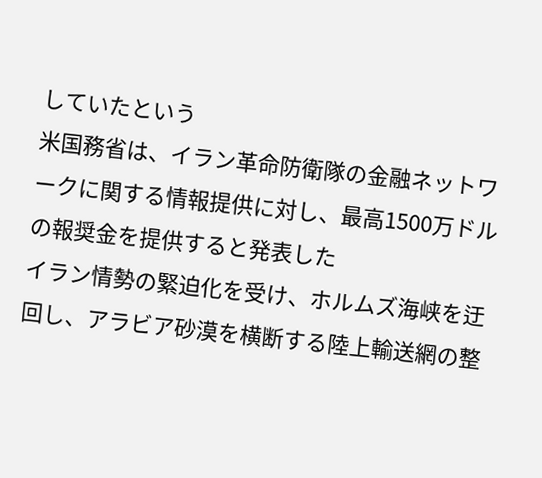していたという
米国務省は、イラン革命防衛隊の金融ネットワークに関する情報提供に対し、最高1500万ドルの報奨金を提供すると発表した
イラン情勢の緊迫化を受け、ホルムズ海峡を迂回し、アラビア砂漠を横断する陸上輸送網の整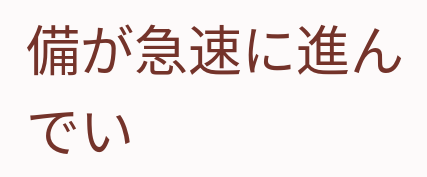備が急速に進んでい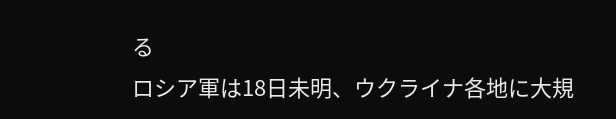る
ロシア軍は18日未明、ウクライナ各地に大規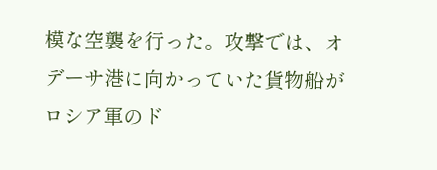模な空襲を行った。攻撃では、オデーサ港に向かっていた貨物船がロシア軍のド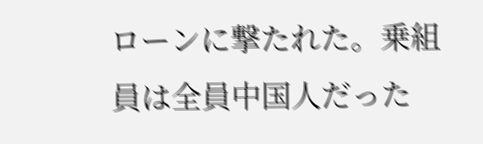ローンに撃たれた。乗組員は全員中国人だった